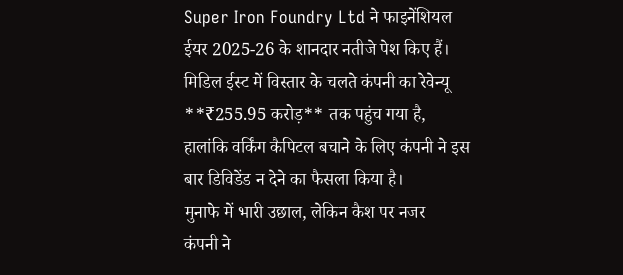Super Iron Foundry Ltd ने फाइनेंशियल ईयर 2025-26 के शानदार नतीजे पेश किए हैं। मिडिल ईस्ट में विस्तार के चलते कंपनी का रेवेन्यू **₹255.95 करोड़** तक पहुंच गया है, हालांकि वर्किंग कैपिटल बचाने के लिए कंपनी ने इस बार डिविडेंड न देने का फैसला किया है।
मुनाफे में भारी उछाल, लेकिन कैश पर नजर
कंपनी ने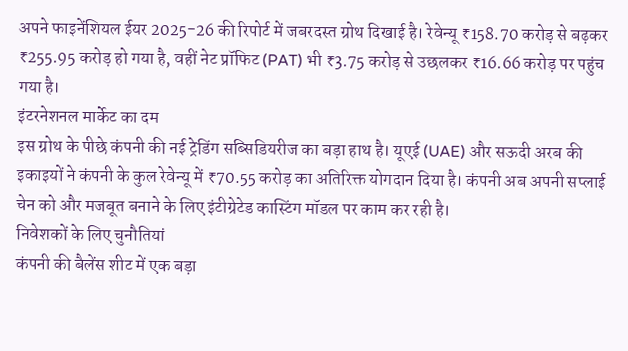अपने फाइनेंशियल ईयर 2025-26 की रिपोर्ट में जबरदस्त ग्रोथ दिखाई है। रेवेन्यू ₹158.70 करोड़ से बढ़कर ₹255.95 करोड़ हो गया है, वहीं नेट प्रॉफिट (PAT) भी ₹3.75 करोड़ से उछलकर ₹16.66 करोड़ पर पहुंच गया है।
इंटरनेशनल मार्केट का दम
इस ग्रोथ के पीछे कंपनी की नई ट्रेडिंग सब्सिडियरीज का बड़ा हाथ है। यूएई (UAE) और सऊदी अरब की इकाइयों ने कंपनी के कुल रेवेन्यू में ₹70.55 करोड़ का अतिरिक्त योगदान दिया है। कंपनी अब अपनी सप्लाई चेन को और मजबूत बनाने के लिए इंटीग्रेटेड कास्टिंग मॉडल पर काम कर रही है।
निवेशकों के लिए चुनौतियां
कंपनी की बैलेंस शीट में एक बड़ा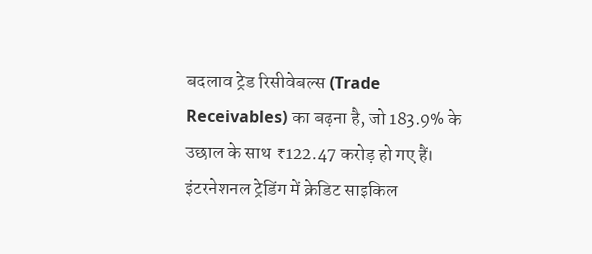बदलाव ट्रेड रिसीवेबल्स (Trade Receivables) का बढ़ना है, जो 183.9% के उछाल के साथ ₹122.47 करोड़ हो गए हैं। इंटरनेशनल ट्रेडिंग में क्रेडिट साइकिल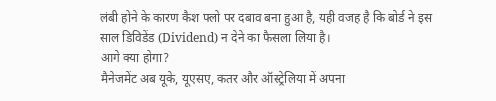लंबी होने के कारण कैश फ्लो पर दबाव बना हुआ है, यही वजह है कि बोर्ड ने इस साल डिविडेंड (Dividend) न देने का फैसला लिया है।
आगे क्या होगा?
मैनेजमेंट अब यूके, यूएसए, कतर और ऑस्ट्रेलिया में अपना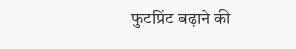फुटप्रिंट बढ़ाने की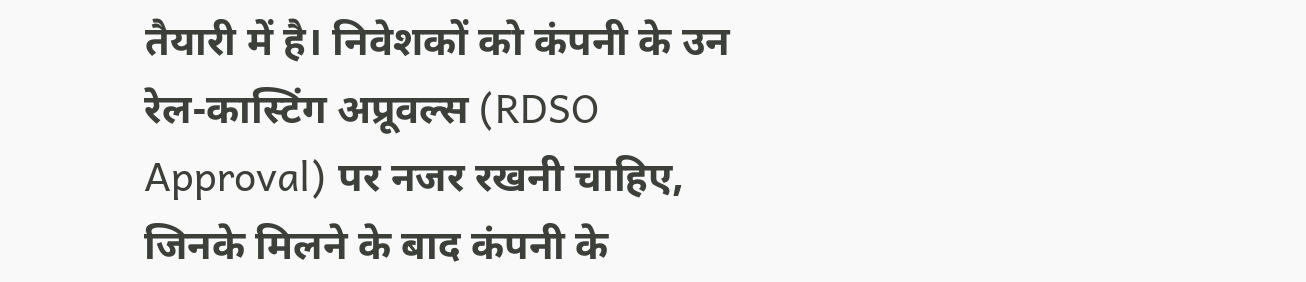तैयारी में है। निवेशकों को कंपनी के उन रेल-कास्टिंग अप्रूवल्स (RDSO Approval) पर नजर रखनी चाहिए, जिनके मिलने के बाद कंपनी के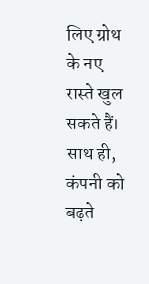लिए ग्रोथ के नए रास्ते खुल सकते हैं। साथ ही, कंपनी को बढ़ते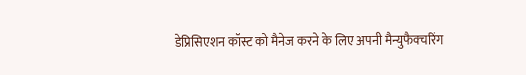डेप्रिसिएशन कॉस्ट को मैनेज करने के लिए अपनी मैन्युफैक्चरिंग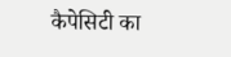कैपेसिटी का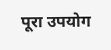पूरा उपयोग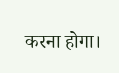करना होगा।